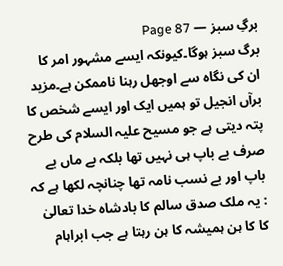برگِ سبز — Page 87
برگ سبز ہوگا۔کیونکہ ایسے مشہور امر کا ان کی نگاہ سے اوجھل رہنا ناممکن ہے۔مزید برآں انجیل تو ہمیں ایک اور ایسے شخص کا پتہ دیتی ہے جو مسیح علیہ السلام کی طرح صرف بے باپ ہی نہیں تھا بلکہ بے ماں بے باپ اور بے نسب نامہ تھا چنانچہ لکھا ہے کہ : یہ ملک صدق سالم کا بادشاہ خدا تعالیٰ کا کا ہن ہمیشہ کا ہن رہتا ہے جب ابراہام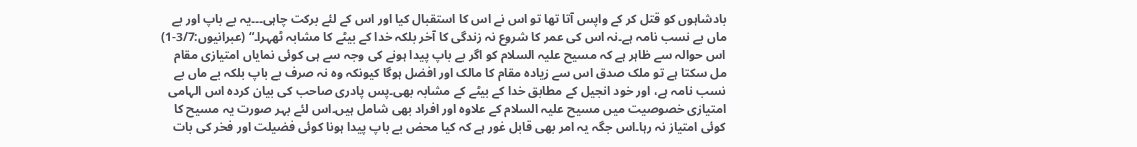بادشاہوں کو قتل کر کے واپس آتا تھا تو اس نے اس کا استقبال کیا اور اس کے لئے برکت چاہی۔۔۔یہ بے باپ اور بے ماں بے نسب نامہ ہے۔نہ اس کی عمر کا شروع نہ زندگی کا آخر بلکہ خدا کے بیٹے کا مشابہ ٹھہرا۔“ (عبرانیوں:3/7-1) اس حوالہ سے ظاہر ہے کہ مسیح علیہ السلام کو اگر بے باپ پیدا ہونے کی وجہ سے ہی کوئی نمایاں امتیازی مقام مل سکتا ہے تو ملک صدق اس سے زیادہ مقام کا مالک اور افضل ہوگا کیونکہ وہ نہ صرف بے باپ بلکہ بے ماں بے نسب نامہ ہے، اور خود انجیل کے مطابق خدا کے بیٹے کے مشابہ بھی۔پس پادری صاحب کی بیان کردہ اس الہامی امتیازی خصوصیت میں مسیح علیہ السلام کے علاوہ اور افراد بھی شامل ہیں۔اس لئے بہر صورت یہ مسیح کا کوئی امتیاز نہ رہا۔اس جگہ یہ امر بھی قابل غور ہے کہ کیا محض بے باپ پیدا ہونا کوئی فضیلت اور فخر کی بات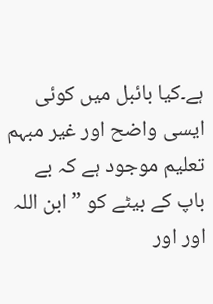ہے۔کیا بائبل میں کوئی ایسی واضح اور غیر مبہم تعلیم موجود ہے کہ بے باپ کے بیٹے کو ” ابن اللہ اور اور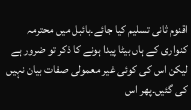اقنوم ثانی تسلیم کیا جائے۔بائبل میں محترمہ کنواری کے ہاں بیٹا پیدا ہونے کا ذکر تو ضرور ہے لیکن اس کی کوئی غیر معمولی صفات بیان نہیں کی گئیں۔پھر اس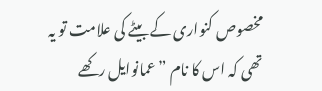مخصوص کنواری کے بیٹے کی علامت تو یہ تھی کہ اس کا نام ” عمانوایل رکھے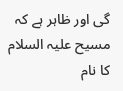گی اور ظاہر ہے کہ مسیح علیہ السلام کا نام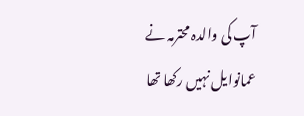آپ کی والدہ محترمہ نے عمانوایل نہیں رکھا تھا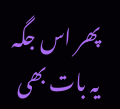پھر اس جگہ یہ بات بھی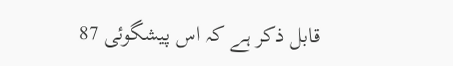قابل ذکر ہے کہ اس پیشگوئی 87